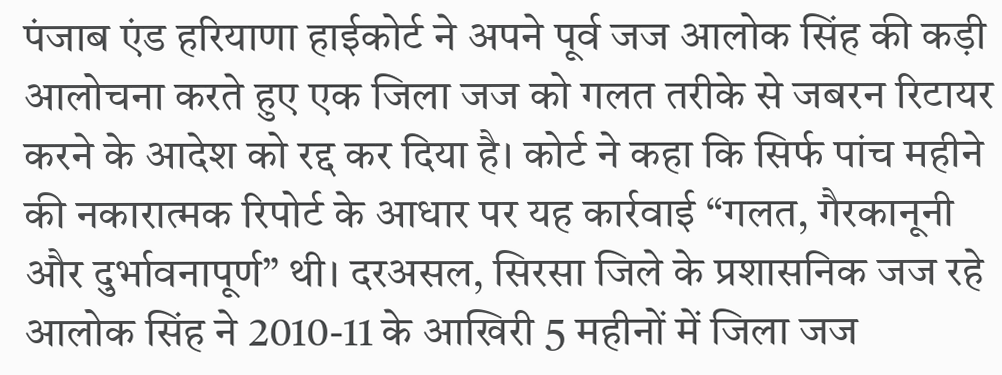पंजाब एंड हरियाणा हाईकोर्ट ने अपने पूर्व जज आलोक सिंह की कड़ी आलोचना करते हुए एक जिला जज को गलत तरीके से जबरन रिटायर करने के आदेश को रद्द कर दिया है। कोर्ट ने कहा कि सिर्फ पांच महीने की नकारात्मक रिपोर्ट के आधार पर यह कार्रवाई “गलत, गैरकानूनी और दुर्भावनापूर्ण” थी। दरअसल, सिरसा जिले के प्रशासनिक जज रहे आलोक सिंह ने 2010-11 के आखिरी 5 महीनों में जिला जज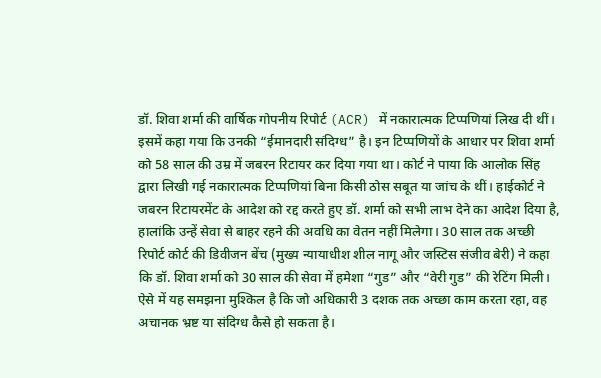डॉ. शिवा शर्मा की वार्षिक गोपनीय रिपोर्ट (ACR) में नकारात्मक टिप्पणियां लिख दी थीं। इसमें कहा गया कि उनकी “ईमानदारी संदिग्ध” है। इन टिप्पणियों के आधार पर शिवा शर्मा को 58 साल की उम्र में जबरन रिटायर कर दिया गया था। कोर्ट ने पाया कि आलोक सिंह द्वारा लिखी गई नकारात्मक टिप्पणियां बिना किसी ठोस सबूत या जांच के थीं। हाईकोर्ट ने जबरन रिटायरमेंट के आदेश को रद्द करते हुए डॉ. शर्मा को सभी लाभ देने का आदेश दिया है, हालांकि उन्हें सेवा से बाहर रहने की अवधि का वेतन नहीं मिलेगा। 30 साल तक अच्छी रिपोर्ट कोर्ट की डिवीजन बेंच (मुख्य न्यायाधीश शील नागू और जस्टिस संजीव बेरी) ने कहा कि डॉ. शिवा शर्मा को 30 साल की सेवा में हमेशा “गुड” और “वेरी गुड” की रेटिंग मिली। ऐसे में यह समझना मुश्किल है कि जो अधिकारी 3 दशक तक अच्छा काम करता रहा, वह अचानक भ्रष्ट या संदिग्ध कैसे हो सकता है।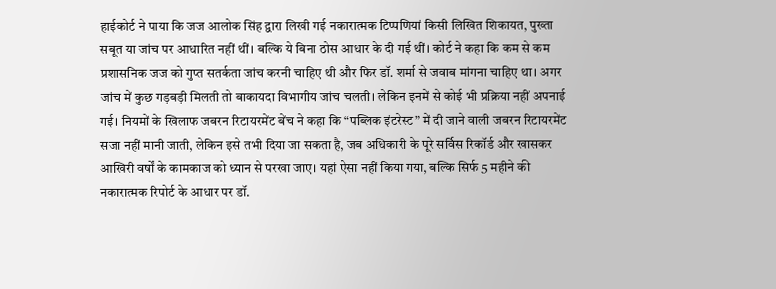हाईकोर्ट ने पाया कि जज आलोक सिंह द्वारा लिखी गई नकारात्मक टिप्पणियां किसी लिखित शिकायत, पुख्ता सबूत या जांच पर आधारित नहीं थीं। बल्कि ये बिना ठोस आधार के दी गई थीं। कोर्ट ने कहा कि कम से कम प्रशासनिक जज को गुप्त सतर्कता जांच करनी चाहिए थी और फिर डॉ. शर्मा से जवाब मांगना चाहिए था। अगर जांच में कुछ गड़बड़ी मिलती तो बाकायदा विभागीय जांच चलती। लेकिन इनमें से कोई भी प्रक्रिया नहीं अपनाई गई। नियमों के खिलाफ जबरन रिटायरमेंट बेंच ने कहा कि “पब्लिक इंटरेस्ट” में दी जाने वाली जबरन रिटायरमेंट सजा नहीं मानी जाती, लेकिन इसे तभी दिया जा सकता है, जब अधिकारी के पूरे सर्विस रिकॉर्ड और खासकर आखिरी वर्षों के कामकाज को ध्यान से परखा जाए। यहां ऐसा नहीं किया गया, बल्कि सिर्फ 5 महीने की नकारात्मक रिपोर्ट के आधार पर डॉ.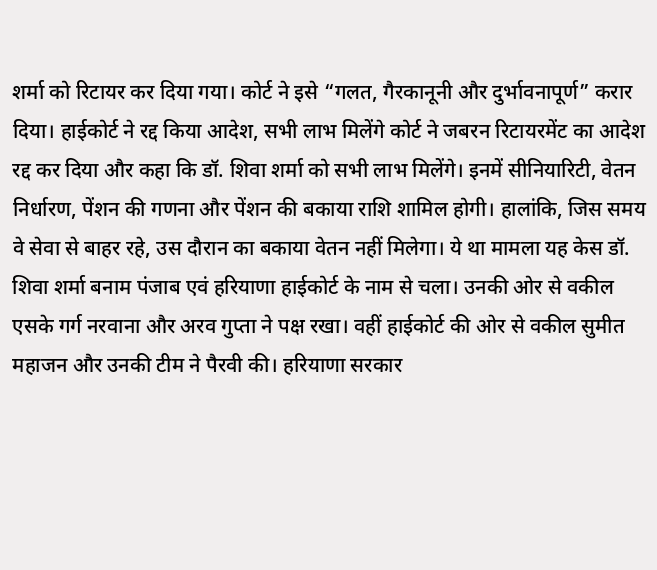शर्मा को रिटायर कर दिया गया। कोर्ट ने इसे “गलत, गैरकानूनी और दुर्भावनापूर्ण” करार दिया। हाईकोर्ट ने रद्द किया आदेश, सभी लाभ मिलेंगे कोर्ट ने जबरन रिटायरमेंट का आदेश रद्द कर दिया और कहा कि डॉ. शिवा शर्मा को सभी लाभ मिलेंगे। इनमें सीनियारिटी, वेतन निर्धारण, पेंशन की गणना और पेंशन की बकाया राशि शामिल होगी। हालांकि, जिस समय वे सेवा से बाहर रहे, उस दौरान का बकाया वेतन नहीं मिलेगा। ये था मामला यह केस डॉ. शिवा शर्मा बनाम पंजाब एवं हरियाणा हाईकोर्ट के नाम से चला। उनकी ओर से वकील एसके गर्ग नरवाना और अरव गुप्ता ने पक्ष रखा। वहीं हाईकोर्ट की ओर से वकील सुमीत महाजन और उनकी टीम ने पैरवी की। हरियाणा सरकार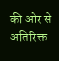की ओर से अतिरिक्त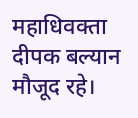महाधिवक्ता दीपक बल्यान मौजूद रहे।